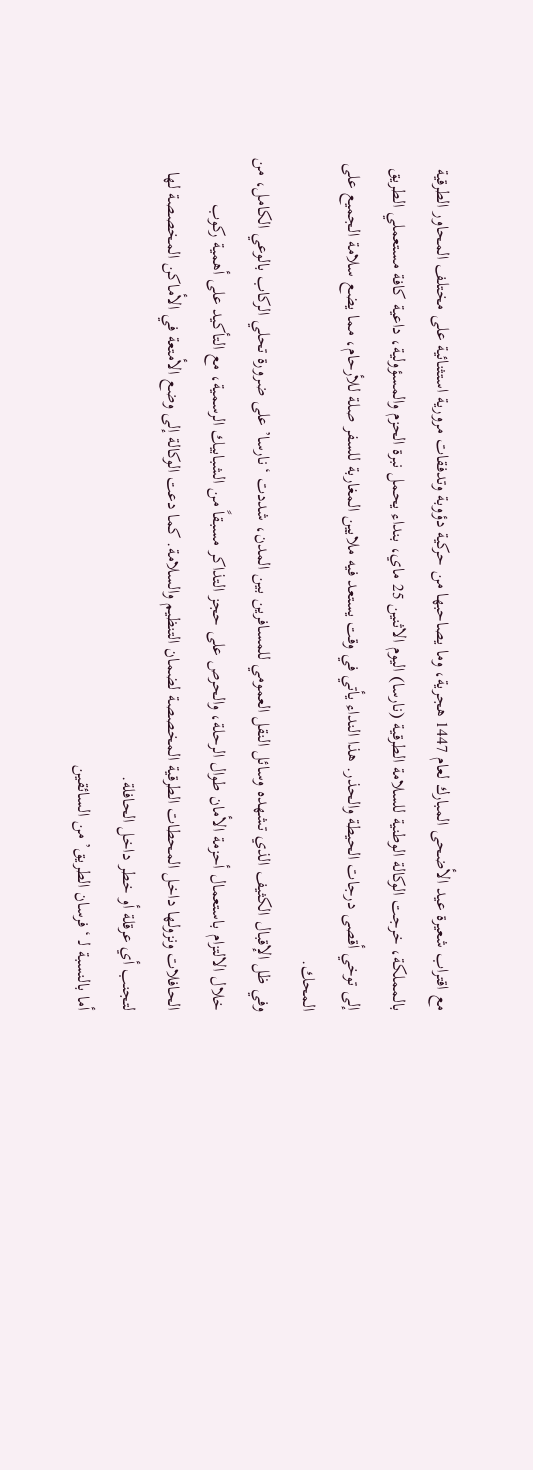مع اقتراب شعيرة عيد الأضحى المبارك لعام 1447 هجرية، وما يصاحبها من حركية دؤوبة وتدفقات مرورية استثنائية على مختلف المحاور الطرقية بالمملكة، خرجت الوكالة الوطنية للسلامة الطرقية (نارسا) اليوم الاثنين 25 ماي، بنداء يحمل نبرة الحزم والمسؤولية، داعية كافة مستعملي الطريق إلى توخي أقصى درجات الحيطة والحذر. هذا النداء يأتي في وقت يستعد فيه ملايين المغاربة للسفر صلة للأرحام، مما يضع سلامة الجميع على المحك.
وفي ظل الإقبال الكثيف الذي تشهده وسائل النقل العمومي للمسافرين بين المدن، شددت ‘نارسا’ على ضرورة تحلي الركاب بالوعي الكامل، من خلال الالتزام باستعمال أحزمة الأمان طوال الرحلة، والحرص على حجز التذاكر مسبقاً من الشبابيك الرسمية، مع التأكيد على أهمية ركوب الحافلات ونزولها داخل المحطات الطرقية المخصصة لضمان التنظيم والسلامة. كما دعت الوكالة إلى وضع الأمتعة في الأماكن المخصصة لها لتجنب أي عرقلة أو خطر داخل الحافلة.
أما بالنسبة لـ ‘فرسان الطريق’ من السائقين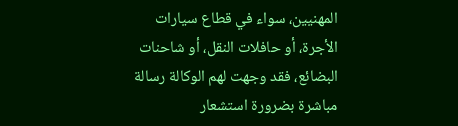المهنيين، سواء في قطاع سيارات الأجرة، أو حافلات النقل، أو شاحنات البضائع، فقد وجهت لهم الوكالة رسالة مباشرة بضرورة استشعار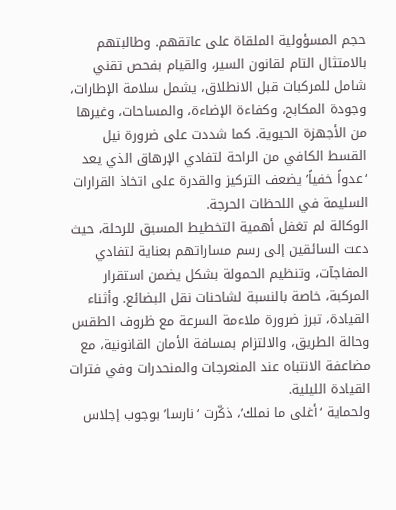حجم المسؤولية الملقاة على عاتقهم. وطالبتهم بالامتثال التام لقانون السير، والقيام بفحص تقني شامل للمركبات قبل الانطلاق، يشمل سلامة الإطارات، وجودة المكابح، وكفاءة الإضاءة، والمساحات، وغيرها من الأجهزة الحيوية. كما شددت على ضرورة نيل القسط الكافي من الراحة لتفادي الإرهاق الذي يعد ‘عدواً خفياً’ يضعف التركيز والقدرة على اتخاذ القرارات السليمة في اللحظات الحرجة.
الوكالة لم تغفل أهمية التخطيط المسبق للرحلة، حيث دعت السائقين إلى رسم مساراتهم بعناية لتفادي المفاجآت، وتنظيم الحمولة بشكل يضمن استقرار المركبة، خاصة بالنسبة لشاحنات نقل البضائع. وأثناء القيادة، تبرز ضرورة ملاءمة السرعة مع ظروف الطقس وحالة الطريق، والالتزام بمسافة الأمان القانونية، مع مضاعفة الانتباه عند المنعرجات والمنحدرات وفي فترات القيادة الليلية.
ولحماية ‘أغلى ما نملك’، ذكّرت ‘نارسا’ بوجوب إجلاس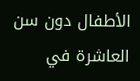الأطفال دون سن العاشرة في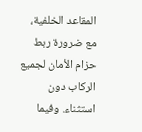المقاعد الخلفية، مع ضرورة ربط حزام الأمان لجميع الركاب دون استثناء. وفيما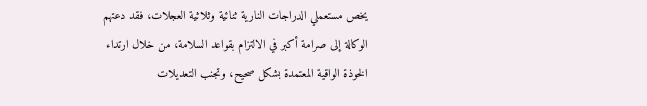يخص مستعملي الدراجات النارية ثنائية وثلاثية العجلات، فقد دعتهم الوكالة إلى صرامة أكبر في الالتزام بقواعد السلامة، من خلال ارتداء الخوذة الواقية المعتمدة بشكل صحيح، وتجنب التعديلات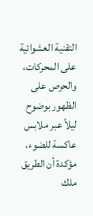التقنية العشوائية على المحركات، والحرص على الظهور بوضوح ليلاً عبر ملابس عاكسة للضوء، مؤكدة أن الطريق ملك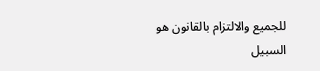للجميع والالتزام بالقانون هو السبيل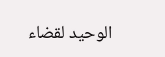الوحيد لقضاء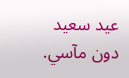عيد سعيد دون مآسي.